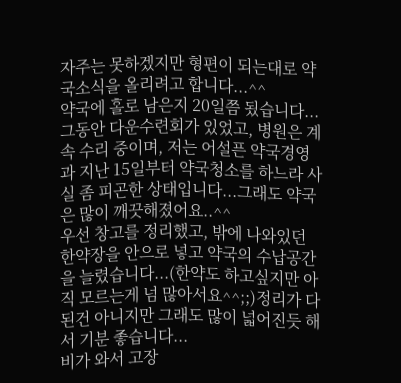자주는 못하겠지만 형편이 되는대로 약국소식을 올리려고 합니다...^^
약국에 홀로 남은지 20일쯤 됬습니다...그동안 다운수련회가 있었고, 병원은 계속 수리 중이며, 저는 어설픈 약국경영과 지난 15일부터 약국청소를 하느라 사실 좀 피곤한 상태입니다...그래도 약국은 많이 깨끗해졌어요..^^
우선 창고를 정리했고, 밖에 나와있던 한약장을 안으로 넣고 약국의 수납공간을 늘렸습니다...(한약도 하고싶지만 아직 모르는게 넘 많아서요^^;;)정리가 다 된건 아니지만 그래도 많이 넓어진듯 해서 기분 좋습니다...
비가 와서 고장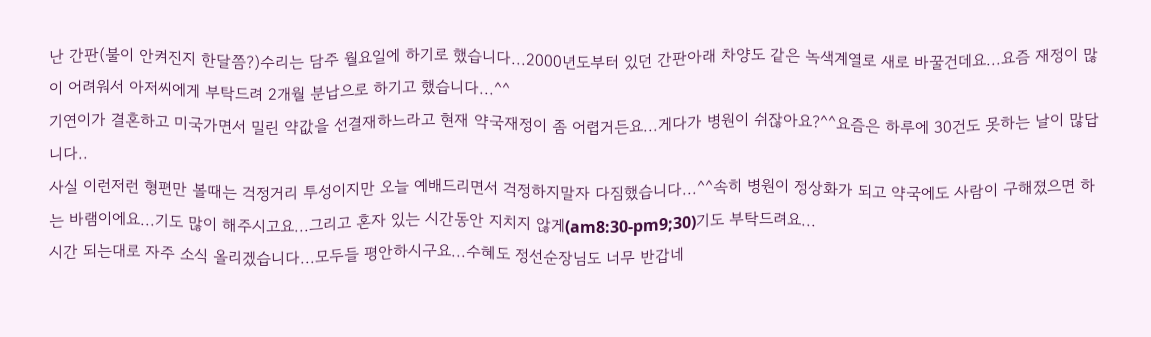난 간판(불이 안켜진지 한달쯤?)수리는 담주 월요일에 하기로 했습니다...2000년도부터 있던 간판아래 차양도 같은 녹색계열로 새로 바꿀건데요...요즘 재정이 많이 어려워서 아저씨에게 부탁드려 2개월 분납으로 하기고 했습니다...^^
기연이가 결혼하고 미국가면서 밀린 약값을 선결재하느라고 현재 약국재정이 좀 어렵거든요...게다가 병원이 쉬잖아요?^^요즘은 하루에 30건도 못하는 날이 많답니다..
사실 이런저런 형편만 볼때는 걱정거리 투성이지만 오늘 예배드리면서 걱정하지말자 다짐했습니다...^^속히 병원이 정상화가 되고 약국에도 사람이 구해졌으면 하는 바램이에요...기도 많이 해주시고요...그리고 혼자 있는 시간동안 지치지 않게(am8:30-pm9;30)기도 부탁드려요...
시간 되는대로 자주 소식 올리겠습니다...모두들 평안하시구요...수혜도 정선순장님도 너무 반갑네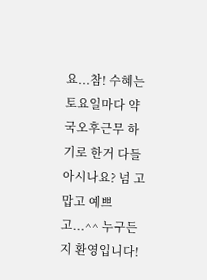요...참! 수혜는 토요일마다 약국오후근무 하기로 한거 다들 아시나요? 넘 고맙고 예쁘고...^^ 누구든지 환영입니다!